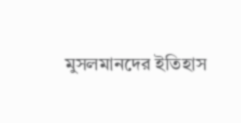মুসলমানদের ইতিহাস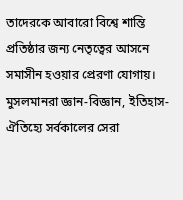তাদেরকে আবারো বিশ্বে শান্তি প্রতিষ্ঠার জন্য নেতৃত্বের আসনে সমাসীন হওয়ার প্রেরণা যোগায়। মুসলমানরা জ্ঞান-বিজ্ঞান, ইতিহাস-ঐতিহ্যে সর্বকালের সেরা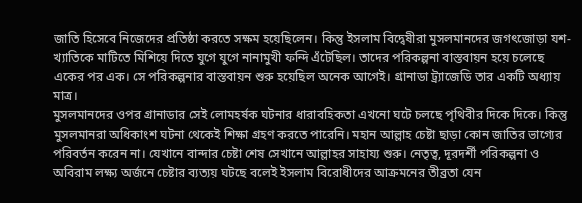জাতি হিসেবে নিজেদের প্রতিষ্ঠা করতে সক্ষম হয়েছিলেন। কিন্তু ইসলাম বিদ্বেষীরা মুসলমানদের জগৎজোড়া যশ-খ্যাতিকে মাটিতে মিশিয়ে দিতে যুগে যুগে নানামুখী ফন্দি এঁটেছিল। তাদের পরিকল্পনা বাস্তবায়ন হয়ে চলেছে একের পর এক। সে পরিকল্পনার বাস্তবায়ন শুরু হয়েছিল অনেক আগেই। গ্রানাডা ট্র্যাজেডি তার একটি অধ্যায় মাত্র।
মুসলমানদের ওপর গ্রানাডার সেই লোমহর্ষক ঘটনার ধারাবহিকতা এখনো ঘটে চলছে পৃথিবীর দিকে দিকে। কিন্তু মুসলমানরা অধিকাংশ ঘটনা থেকেই শিক্ষা গ্রহণ করতে পারেনি। মহান আল্লাহ চেষ্টা ছাড়া কোন জাতির ভাগ্যের পরিবর্তন করেন না। যেখানে বান্দার চেষ্টা শেষ সেখানে আল্লাহর সাহায্য শুরু। নেতৃত্ব, দূরদর্শী পরিকল্পনা ও অবিরাম লক্ষ্য অর্জনে চেষ্টার ব্যত্যয় ঘটছে বলেই ইসলাম বিরোধীদের আক্রমনের তীব্রতা যেন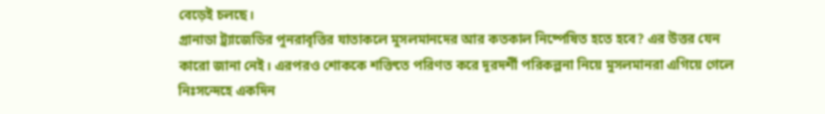বেড়েই চলছে।
গ্রানাডা ট্র্যাজেডির পুনরাবৃত্তির যাতাকলে মুসলমানদের আর কতকাল নিষ্পেষিত হতে হবে? এর উত্তর যেন কারো জানা নেই। এরপরও শোককে শক্তিতে পরিণত করে দূরদর্শী পরিকল্পনা নিয়ে মুসলমানরা এগিয়ে গেলে নিঃসন্দেহে একদিন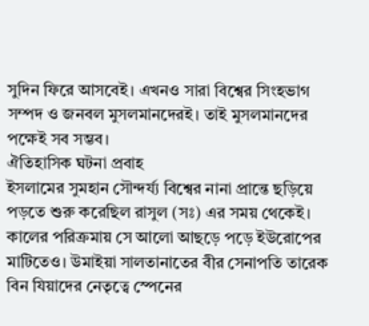সুদিন ফিরে আসবেই। এখনও সারা বিশ্বের সিংহভাগ সম্পদ ও জনবল মুসলমানদেরই। তাই মুসলমানদের পক্ষেই সব সম্ভব।
ঐতিহাসিক ঘটনা প্রবাহ
ইসলামের সুমহান সৌন্দর্য্য বিশ্বের নানা প্রান্তে ছড়িয়ে পড়তে শুরু করেছিল রাসুল (সঃ) এর সময় থেকেই। কালের পরিক্রমায় সে আলো আছড়ে পড়ে ইউরোপের মাটিতেও। উমাইয়া সালতানাতের বীর সেনাপতি তারেক বিন যিয়াদের নেতৃত্বে স্পেনের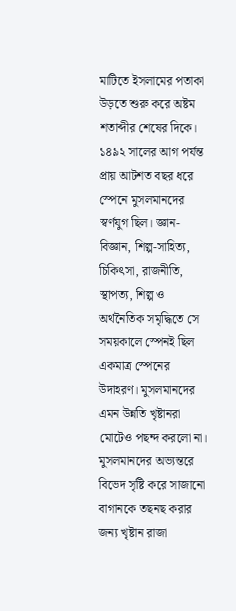মাটিতে ইসলামের পতাকা উড়তে শুরু করে অষ্টম শতাব্দীর শেষের দিকে। ১৪৯২ সালের আগ পর্যন্ত প্রায় আটশত বছর ধরে স্পেনে মুসলমানদের স্বর্ণযুগ ছিল। জ্ঞান-বিজ্ঞান, শিল্প-সাহিত্য, চিকিৎসা, রাজনীতি, স্থাপত্য, শিল্প ও অর্থনৈতিক সমৃদ্ধিতে সে সময়কালে স্পেনই ছিল একমাত্র স্পেনের উদাহরণ। মুসলমানদের এমন উন্নতি খৃষ্টানরা মোটেও পছন্দ করলো না। মুসলমানদের অভ্যন্তরে বিভেদ সৃষ্টি করে সাজানো বাগানকে তছনছ করার জন্য খৃষ্টান রাজা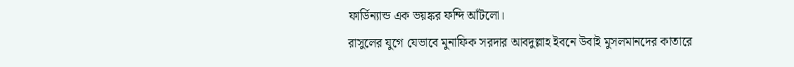ফার্ডিন্যান্ড এক ভয়ঙ্কর ফন্দি আঁটলো।
রাসুলের যুগে যেভাবে মুনাফিক সরদার আবদুল্লাহ ইবনে উবাই মুসলমানদের কাতারে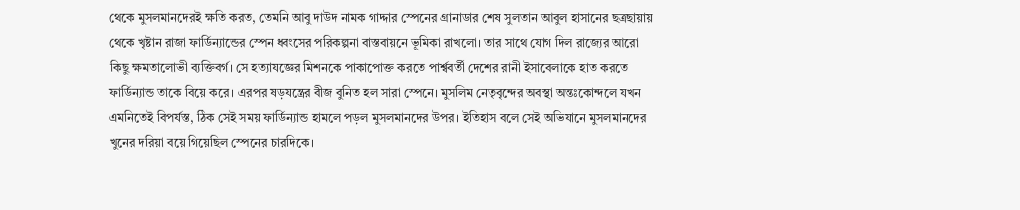থেকে মুসলমানদেরই ক্ষতি করত, তেমনি আবু দাউদ নামক গাদ্দার স্পেনের গ্রানাডার শেষ সুলতান আবুল হাসানের ছত্রছায়ায় থেকে খৃষ্টান রাজা ফার্ডিন্যান্ডের স্পেন ধ্বংসের পরিকল্পনা বাস্তবায়নে ভূমিকা রাখলো। তার সাথে যোগ দিল রাজ্যের আরো কিছু ক্ষমতালোভী ব্যক্তিবর্গ। সে হত্যাযজ্ঞের মিশনকে পাকাপোক্ত করতে পার্শ্ববর্তী দেশের রানী ইসাবেলাকে হাত করতে ফার্ডিন্যান্ড তাকে বিয়ে করে। এরপর ষড়যন্ত্রের বীজ বুনিত হল সারা স্পেনে। মুসলিম নেতৃবৃন্দের অবস্থা অন্তঃকোন্দলে যখন এমনিতেই বিপর্যস্ত, ঠিক সেই সময় ফার্ডিন্যান্ড হামলে পড়ল মুসলমানদের উপর। ইতিহাস বলে সেই অভিযানে মুসলমানদের খুনের দরিয়া বয়ে গিয়েছিল স্পেনের চারদিকে।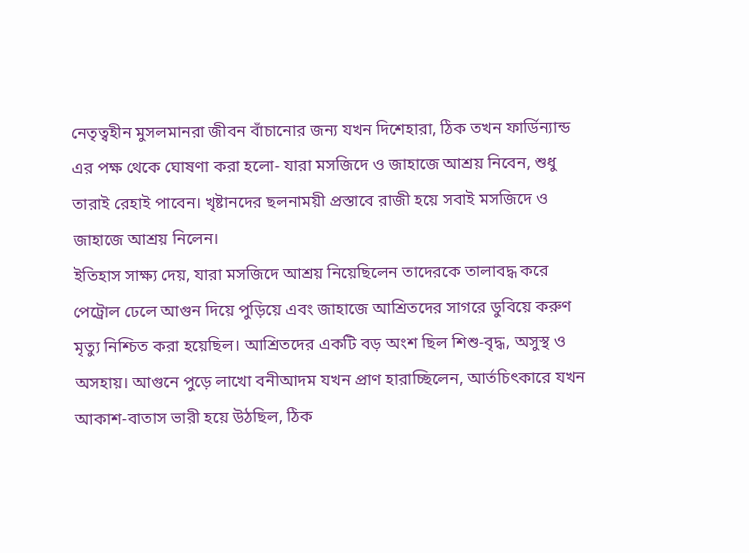নেতৃত্বহীন মুসলমানরা জীবন বাঁচানোর জন্য যখন দিশেহারা, ঠিক তখন ফার্ডিন্যান্ড এর পক্ষ থেকে ঘোষণা করা হলো- যারা মসজিদে ও জাহাজে আশ্রয় নিবেন, শুধু তারাই রেহাই পাবেন। খৃষ্টানদের ছলনাময়ী প্রস্তাবে রাজী হয়ে সবাই মসজিদে ও জাহাজে আশ্রয় নিলেন।
ইতিহাস সাক্ষ্য দেয়, যারা মসজিদে আশ্রয় নিয়েছিলেন তাদেরকে তালাবদ্ধ করে পেট্রোল ঢেলে আগুন দিয়ে পুড়িয়ে এবং জাহাজে আশ্রিতদের সাগরে ডুবিয়ে করুণ মৃত্যু নিশ্চিত করা হয়েছিল। আশ্রিতদের একটি বড় অংশ ছিল শিশু-বৃদ্ধ, অসুস্থ ও অসহায়। আগুনে পুড়ে লাখো বনীআদম যখন প্রাণ হারাচ্ছিলেন, আর্তচিৎকারে যখন আকাশ-বাতাস ভারী হয়ে উঠছিল, ঠিক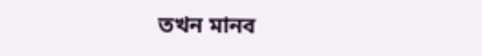তখন মানব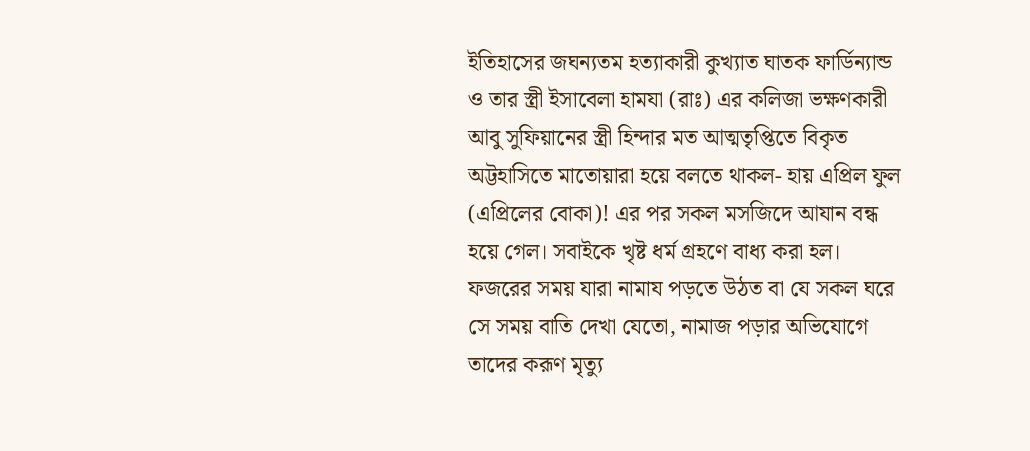ইতিহাসের জঘন্যতম হত্যাকারী কুখ্যাত ঘাতক ফার্ডিন্যান্ড ও তার স্ত্রী ইসাবেলা হামযা (রাঃ) এর কলিজা ভক্ষণকারী আবু সুফিয়ানের স্ত্রী হিন্দার মত আত্মতৃপ্তিতে বিকৃত অট্টহাসিতে মাতোয়ারা হয়ে বলতে থাকল- হায় এপ্রিল ফুল (এপ্রিলের বোকা)! এর পর সকল মসজিদে আযান বন্ধ হয়ে গেল। সবাইকে খৃষ্ট ধর্ম গ্রহণে বাধ্য করা হল। ফজরের সময় যারা নামায পড়তে উঠত বা যে সকল ঘরে সে সময় বাতি দেখা যেতো, নামাজ পড়ার অভিযোগে তাদের করূণ মৃত্যু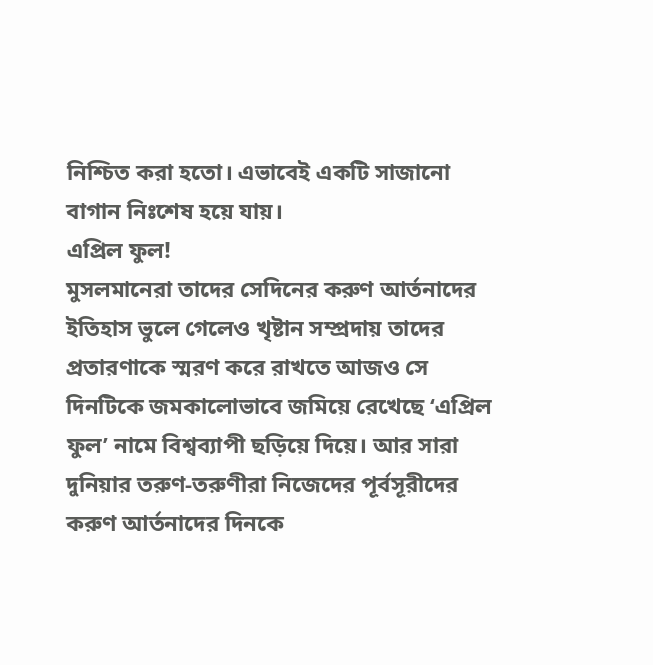নিশ্চিত করা হতো। এভাবেই একটি সাজানো বাগান নিঃশেষ হয়ে যায়।
এপ্রিল ফুল!
মুসলমানেরা তাদের সেদিনের করুণ আর্তনাদের ইতিহাস ভুলে গেলেও খৃষ্টান সম্প্রদায় তাদের প্রতারণাকে স্মরণ করে রাখতে আজও সে দিনটিকে জমকালোভাবে জমিয়ে রেখেছে ‘এপ্রিল ফুল’ নামে বিশ্বব্যাপী ছড়িয়ে দিয়ে। আর সারা দুনিয়ার তরুণ-তরুণীরা নিজেদের পূর্বসূরীদের করুণ আর্তনাদের দিনকে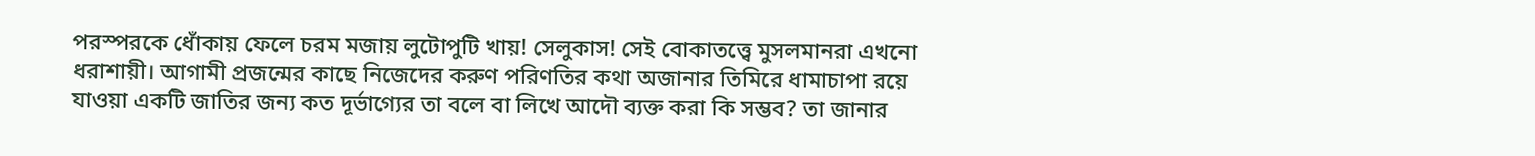পরস্পরকে ধোঁকায় ফেলে চরম মজায় লুটোপুটি খায়! সেলুকাস! সেই বোকাতত্ত্বে মুসলমানরা এখনো ধরাশায়ী। আগামী প্রজন্মের কাছে নিজেদের করুণ পরিণতির কথা অজানার তিমিরে ধামাচাপা রয়ে যাওয়া একটি জাতির জন্য কত দূর্ভাগ্যের তা বলে বা লিখে আদৌ ব্যক্ত করা কি সম্ভব? তা জানার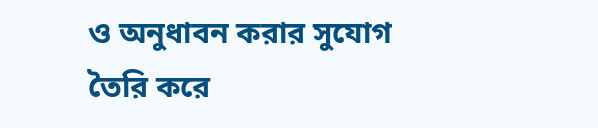ও অনুধাবন করার সুযোগ তৈরি করে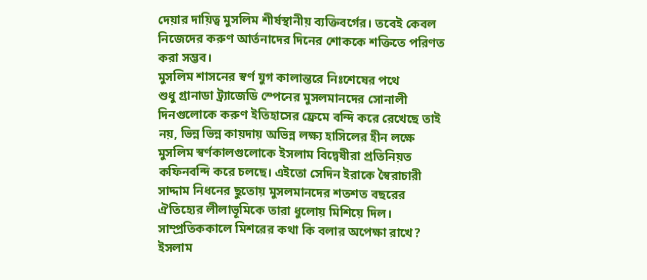দেয়ার দায়িত্ব মুসলিম শীর্ষস্থানীয় ব্যক্তিবর্গের। তবেই কেবল নিজেদের করুণ আর্তনাদের দিনের শোককে শক্তিতে পরিণত করা সম্ভব।
মুসলিম শাসনের স্বর্ণ যুগ কালান্তরে নিঃশেষের পথে
শুধু গ্রানাডা ট্র্যাজেডি স্পেনের মুসলমানদের সোনালী দিনগুলোকে করুণ ইতিহাসের ফ্রেমে বন্দি করে রেখেছে তাই নয়, ভিন্ন ভিন্ন কায়দায় অভিন্ন লক্ষ্য হাসিলের হীন লক্ষে মুসলিম স্বর্ণকালগুলোকে ইসলাম বিদ্বেষীরা প্রতিনিয়ত কফিনবন্দি করে চলছে। এইতো সেদিন ইরাকে স্বৈরাচারী সাদ্দাম নিধনের ছুতোয় মুসলমানদের শতশত বছরের ঐতিহ্যের লীলাভূমিকে তারা ধুলোয় মিশিয়ে দিল। সাম্প্রতিককালে মিশরের কথা কি বলার অপেক্ষা রাখে? ইসলাম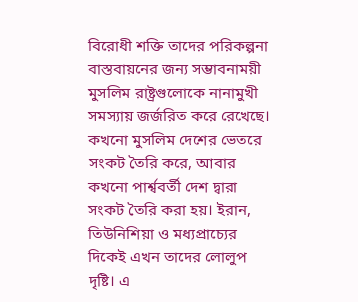বিরোধী শক্তি তাদের পরিকল্পনা বাস্তবায়নের জন্য সম্ভাবনাময়ী মুসলিম রাষ্ট্রগুলোকে নানামুখী সমস্যায় জর্জরিত করে রেখেছে। কখনো মুসলিম দেশের ভেতরে সংকট তৈরি করে, আবার কখনো পার্শ্ববর্তী দেশ দ্বারা সংকট তৈরি করা হয়। ইরান, তিউনিশিয়া ও মধ্যপ্রাচ্যের দিকেই এখন তাদের লোলুপ দৃষ্টি। এ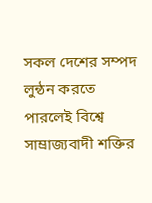সকল দেশের সম্পদ লুন্ঠন করতে পারলেই বিশ্বে সাম্রাজ্যবাদী শক্তির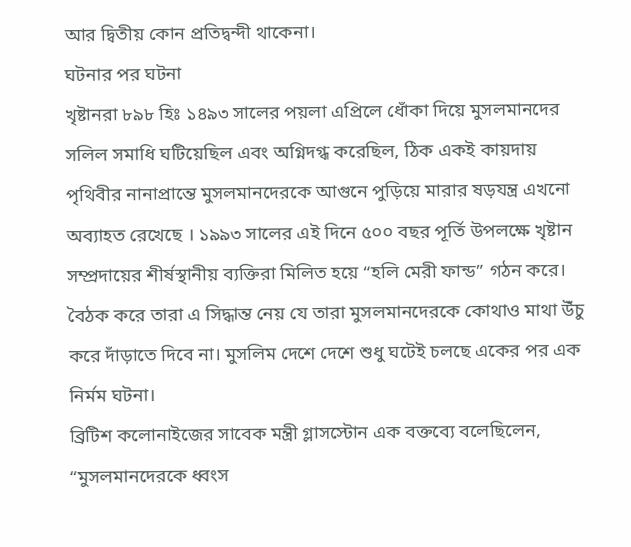আর দ্বিতীয় কোন প্রতিদ্বন্দী থাকেনা।
ঘটনার পর ঘটনা
খৃষ্টানরা ৮৯৮ হিঃ ১৪৯৩ সালের পয়লা এপ্রিলে ধোঁকা দিয়ে মুসলমানদের সলিল সমাধি ঘটিয়েছিল এবং অগ্নিদগ্ধ করেছিল, ঠিক একই কায়দায় পৃথিবীর নানাপ্রান্তে মুসলমানদেরকে আগুনে পুড়িয়ে মারার ষড়যন্ত্র এখনো অব্যাহত রেখেছে । ১৯৯৩ সালের এই দিনে ৫০০ বছর পূর্তি উপলক্ষে খৃষ্টান সম্প্রদায়ের শীর্ষস্থানীয় ব্যক্তিরা মিলিত হয়ে “হলি মেরী ফান্ড” গঠন করে। বৈঠক করে তারা এ সিদ্ধান্ত নেয় যে তারা মুসলমানদেরকে কোথাও মাথা উঁচু করে দাঁড়াতে দিবে না। মুসলিম দেশে দেশে শুধু ঘটেই চলছে একের পর এক নির্মম ঘটনা।
ব্রিটিশ কলোনাইজের সাবেক মন্ত্রী গ্লাসস্টোন এক বক্তব্যে বলেছিলেন, “মুসলমানদেরকে ধ্বংস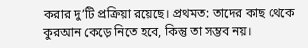করার দু’টি প্রক্রিয়া রয়েছে। প্রথমত: তাদের কাছ থেকে কুরআন কেড়ে নিতে হবে, কিন্তু তা সম্ভব নয়।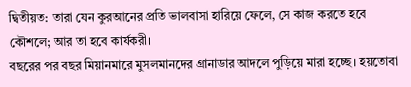দ্বিতীয়ত: তারা যেন কুরআনের প্রতি ভালবাসা হারিয়ে ফেলে, সে কাজ করতে হবে কৌশলে; আর তা হবে কার্যকরী।
বছরের পর বছর মিয়ানমারে মুসলমানদের গ্রানাডার আদলে পুড়িয়ে মারা হচ্ছে। হয়তোবা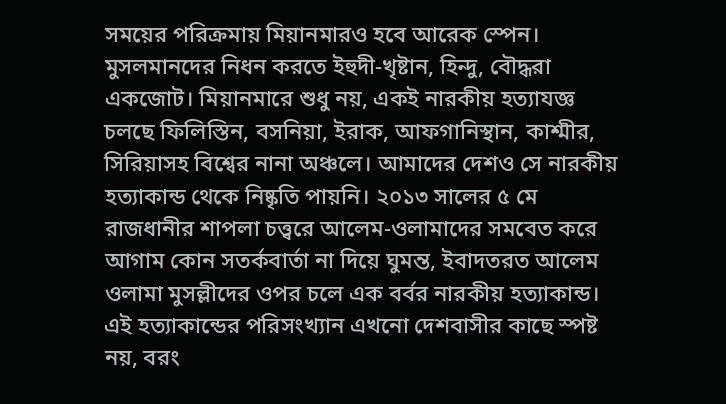সময়ের পরিক্রমায় মিয়ানমারও হবে আরেক স্পেন। মুসলমানদের নিধন করতে ইহুদী-খৃষ্টান, হিন্দু, বৌদ্ধরা একজোট। মিয়ানমারে শুধু নয়, একই নারকীয় হত্যাযজ্ঞ চলছে ফিলিস্তিন, বসনিয়া, ইরাক, আফগানিস্থান, কাশ্মীর, সিরিয়াসহ বিশ্বের নানা অঞ্চলে। আমাদের দেশও সে নারকীয় হত্যাকান্ড থেকে নিষ্কৃতি পায়নি। ২০১৩ সালের ৫ মে রাজধানীর শাপলা চত্ত্বরে আলেম-ওলামাদের সমবেত করে আগাম কোন সতর্কবার্তা না দিয়ে ঘুমন্ত, ইবাদতরত আলেম ওলামা মুসল্লীদের ওপর চলে এক বর্বর নারকীয় হত্যাকান্ড। এই হত্যাকান্ডের পরিসংখ্যান এখনো দেশবাসীর কাছে স্পষ্ট নয়, বরং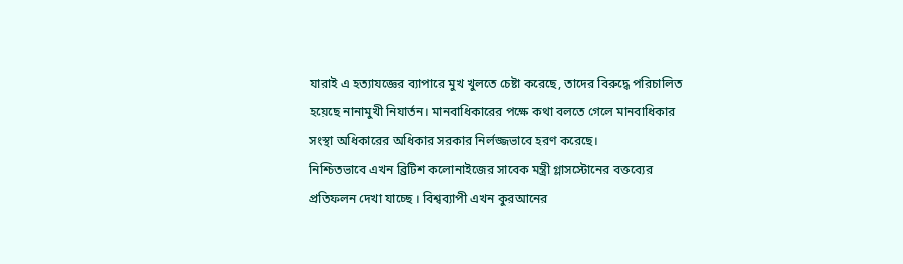যারাই এ হত্যাযজ্ঞের ব্যাপারে মুখ খুলতে চেষ্টা করেছে, তাদের বিরুদ্ধে পরিচালিত হয়েছে নানামুখী নিযার্তন। মানবাধিকারের পক্ষে কথা বলতে গেলে মানবাধিকার সংস্থা অধিকারের অধিকার সরকার নির্লজ্জভাবে হরণ করেছে।
নিশ্চিতভাবে এখন ব্রিটিশ কলোনাইজের সাবেক মন্ত্রী গ্লাসস্টোনের বক্তব্যের প্রতিফলন দেখা যাচ্ছে । বিশ্বব্যাপী এখন কুরআনের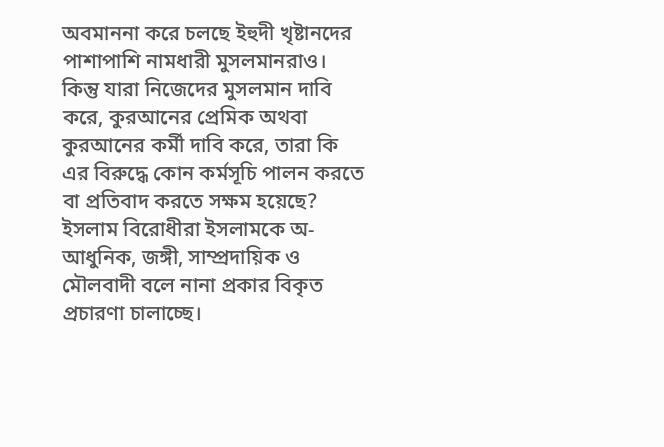অবমাননা করে চলছে ইহুদী খৃষ্টানদের পাশাপাশি নামধারী মুসলমানরাও। কিন্তু যারা নিজেদের মুসলমান দাবি করে, কুরআনের প্রেমিক অথবা কুরআনের কর্মী দাবি করে, তারা কি এর বিরুদ্ধে কোন কর্মসূচি পালন করতে বা প্রতিবাদ করতে সক্ষম হয়েছে? ইসলাম বিরোধীরা ইসলামকে অ-আধুনিক, জঙ্গী, সাম্প্রদায়িক ও মৌলবাদী বলে নানা প্রকার বিকৃত প্রচারণা চালাচ্ছে।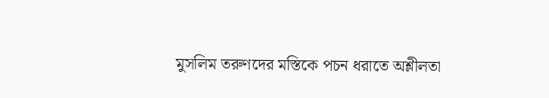মুসলিম তরুণদের মস্তিকে পচন ধরাতে অশ্লীলতা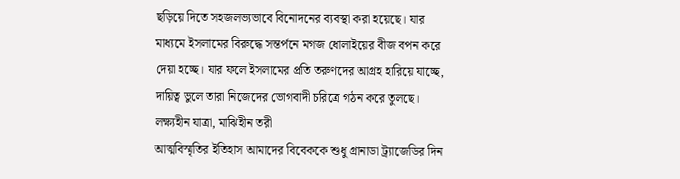ছড়িয়ে দিতে সহজলভ্যভাবে বিনোদনের ব্যবস্থা করা হয়েছে। যার মাধ্যমে ইসলামের বিরুদ্ধে সন্তর্পনে মগজ ধোলাইয়ের বীজ বপন করে দেয়া হচ্ছে। যার ফলে ইসলামের প্রতি তরুণদের আগ্রহ হারিয়ে যাচ্ছে, দায়িত্ব ভুলে তারা নিজেদের ভোগবাদী চরিত্রে গঠন করে তুলছে।
লক্ষ্যহীন যাত্রা, মাঝিহীন তরী
আত্মবিস্মৃতির ইতিহাস আমাদের বিবেককে শুধু গ্রানাডা ট্র্যাজেডির দিন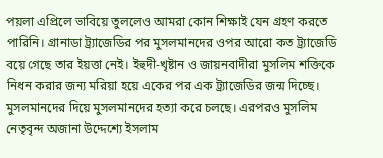পয়লা এপ্রিলে ভাবিয়ে তুললেও আমরা কোন শিক্ষাই যেন গ্রহণ করতে পারিনি। গ্রানাডা ট্র্যাজেডির পর মুসলমানদের ওপর আরো কত ট্র্যাজেডি বয়ে গেছে তার ইয়ত্তা নেই। ইহুদী-খৃষ্টান ও জায়নবাদীরা মুসলিম শক্তিকে নিধন করার জন্য মরিয়া হয়ে একের পর এক ট্র্যাজেডির জন্ম দিচ্ছে। মুসলমানদের দিয়ে মুসলমানদের হত্যা করে চলছে। এরপরও মুসলিম নেতৃবৃন্দ অজানা উদ্দেশ্যে ইসলাম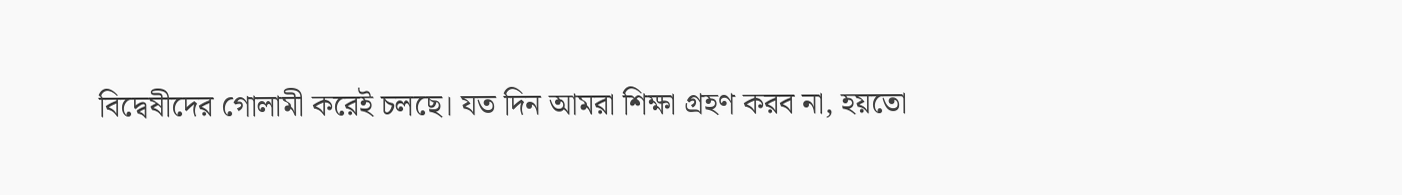বিদ্বেষীদের গোলামী করেই চলছে। যত দিন আমরা শিক্ষা গ্রহণ করব না, হয়তো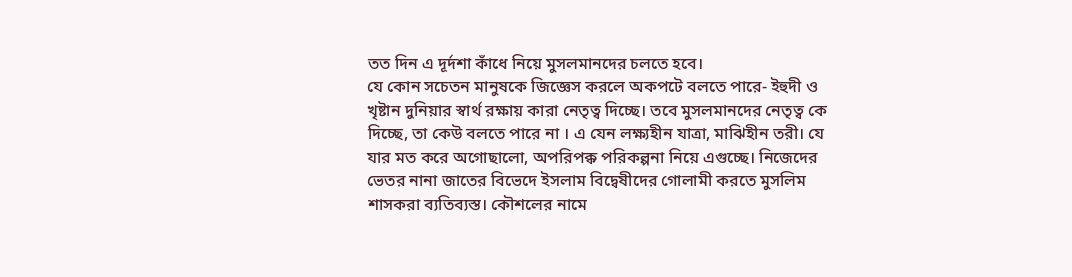তত দিন এ দূর্দশা কাঁধে নিয়ে মুসলমানদের চলতে হবে।
যে কোন সচেতন মানুষকে জিজ্ঞেস করলে অকপটে বলতে পারে- ইহুদী ও খৃষ্টান দুনিয়ার স্বার্থ রক্ষায় কারা নেতৃত্ব দিচ্ছে। তবে মুসলমানদের নেতৃত্ব কে দিচ্ছে, তা কেউ বলতে পারে না । এ যেন লক্ষ্যহীন যাত্রা, মাঝিহীন তরী। যে যার মত করে অগোছালো, অপরিপক্ক পরিকল্পনা নিয়ে এগুচ্ছে। নিজেদের ভেতর নানা জাতের বিভেদে ইসলাম বিদ্বেষীদের গোলামী করতে মুসলিম শাসকরা ব্যতিব্যস্ত। কৌশলের নামে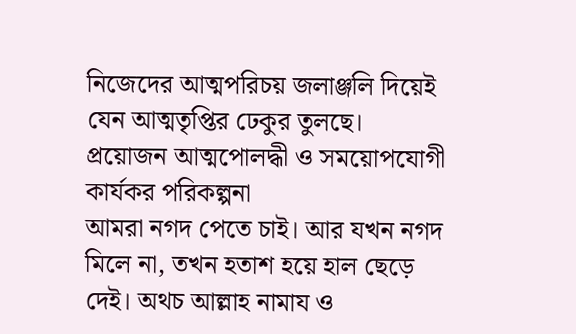নিজেদের আত্মপরিচয় জলাঞ্জলি দিয়েই যেন আত্মতৃপ্তির ঢেকুর তুলছে।
প্রয়োজন আত্মপোলদ্ধী ও সময়োপযোগী কার্যকর পরিকল্পনা
আমরা নগদ পেতে চাই। আর যখন নগদ মিলে না, তখন হতাশ হয়ে হাল ছেড়ে দেই। অথচ আল্লাহ নামায ও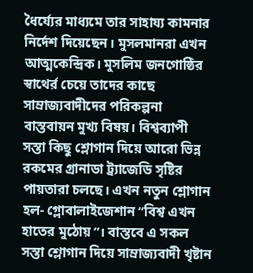ধৈর্য্যের মাধ্যমে তার সাহায্য কামনার নির্দেশ দিয়েছেন। মুসলমানরা এখন আত্মকেন্দ্রিক। মুসলিম জনগোষ্ঠির স্বাথের্র চেয়ে তাদের কাছে সাম্রাজ্যবাদীদের পরিকল্পনা বাস্তবায়ন মুখ্য বিষয়। বিশ্বব্যাপী সস্তা কিছু শ্লোগান দিয়ে আরো ভিন্ন রকমের গ্রানাডা ট্র্যাজেডি সৃষ্টির পায়তারা চলছে। এখন নতুন শ্লোগান হল- গ্লোবালাইজেশান “বিশ্ব এখন হাতের মুঠোয়”। বাস্তবে এ সকল সস্তা শ্লোগান দিয়ে সাম্রাজ্যবাদী খৃষ্টান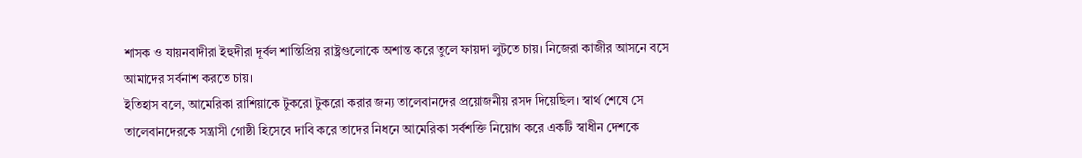শাসক ও যায়নবাদীরা ইহুদীরা দূর্বল শান্তিপ্রিয় রাষ্ট্রগুলোকে অশান্ত করে তুলে ফায়দা লুটতে চায়। নিজেরা কাজীর আসনে বসে আমাদের সর্বনাশ করতে চায়।
ইতিহাস বলে, আমেরিকা রাশিয়াকে টুকরো টুকরো করার জন্য তালেবানদের প্রয়োজনীয় রসদ দিয়েছিল। স্বার্থ শেষে সে তালেবানদেরকে সন্ত্রাসী গোষ্ঠী হিসেবে দাবি করে তাদের নিধনে আমেরিকা সর্বশক্তি নিয়োগ করে একটি স্বাধীন দেশকে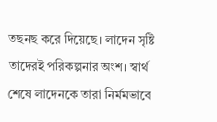তছনছ করে দিয়েছে। লাদেন সৃষ্টি তাদেরই পরিকল্পনার অংশ। স্বার্থ শেষে লাদেনকে তারা নির্মমভাবে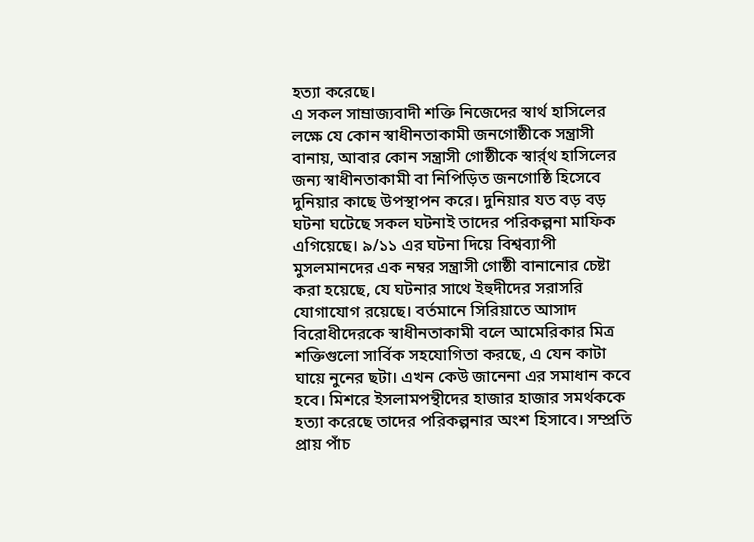হত্যা করেছে।
এ সকল সাম্রাজ্যবাদী শক্তি নিজেদের স্বার্থ হাসিলের লক্ষে যে কোন স্বাধীনতাকামী জনগোষ্ঠীকে সন্ত্রাসী বানায়, আবার কোন সন্ত্রাসী গোষ্ঠীকে স্বার্র্থ হাসিলের জন্য স্বাধীনতাকামী বা নিপিড়িত জনগোষ্ঠি হিসেবে দুনিয়ার কাছে উপস্থাপন করে। দুনিয়ার যত বড় বড় ঘটনা ঘটেছে সকল ঘটনাই তাদের পরিকল্পনা মাফিক এগিয়েছে। ৯/১১ এর ঘটনা দিয়ে বিশ্বব্যাপী মুসলমানদের এক নম্বর সন্ত্রাসী গোষ্ঠী বানানোর চেষ্টা করা হয়েছে, যে ঘটনার সাথে ইহুদীদের সরাসরি যোগাযোগ রয়েছে। বর্তমানে সিরিয়াতে আসাদ বিরোধীদেরকে স্বাধীনতাকামী বলে আমেরিকার মিত্র শক্তিগুলো সার্বিক সহযোগিতা করছে, এ যেন কাটা ঘায়ে নুনের ছটা। এখন কেউ জানেনা এর সমাধান কবে হবে। মিশরে ইসলামপন্থীদের হাজার হাজার সমর্থককে হত্যা করেছে তাদের পরিকল্পনার অংশ হিসাবে। সম্প্রতি প্রায় পাঁচ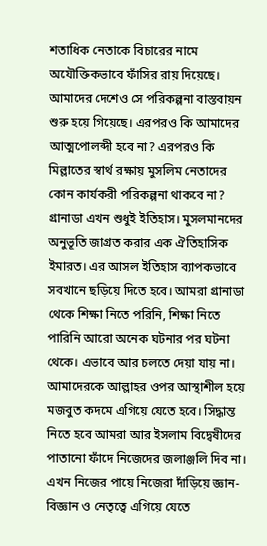শতাধিক নেতাকে বিচারের নামে অযৌক্তিকভাবে ফাঁসির রায় দিয়েছে। আমাদের দেশেও সে পরিকল্পনা বাস্তবায়ন শুরু হয়ে গিয়েছে। এরপরও কি আমাদের আত্মপোলব্দী হবে না? এরপরও কি মিল্লাতের স্বার্থ রক্ষায় মুসলিম নেতাদের কোন কার্যকরী পরিকল্পনা থাকবে না?
গ্রানাডা এখন শুধুই ইতিহাস। মুসলমানদের অনুভূতি জাগ্রত করার এক ঐতিহাসিক ইমারত। এর আসল ইতিহাস ব্যাপকভাবে সবখানে ছড়িয়ে দিতে হবে। আমরা গ্রানাডা থেকে শিক্ষা নিতে পরিনি, শিক্ষা নিতে পারিনি আরো অনেক ঘটনার পর ঘটনা থেকে। এভাবে আর চলতে দেয়া যায় না। আমাদেরকে আল্লাহর ওপর আস্থাশীল হয়ে মজবুত কদমে এগিয়ে যেতে হবে। সিদ্ধান্ত নিতে হবে আমরা আর ইসলাম বিদ্বেষীদের পাতানো ফাঁদে নিজেদের জলাঞ্জলি দিব না। এখন নিজের পায়ে নিজেরা দাঁড়িয়ে জ্ঞান-বিজ্ঞান ও নেতৃত্বে এগিয়ে যেতে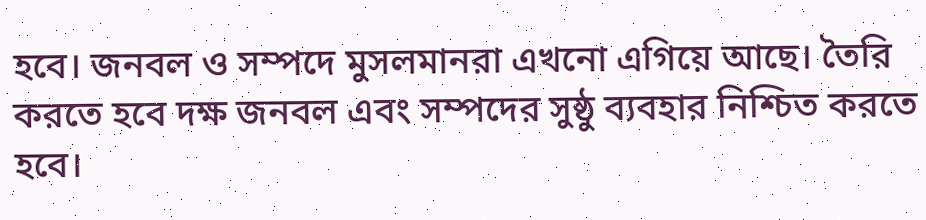হবে। জনবল ও সম্পদে মুসলমানরা এখনো এগিয়ে আছে। তৈরি করতে হবে দক্ষ জনবল এবং সম্পদের সুষ্ঠু ব্যবহার নিশ্চিত করতে হবে।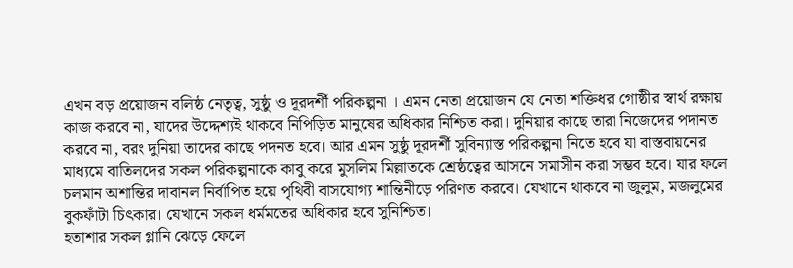এখন বড় প্রয়োজন বলিষ্ঠ নেতৃত্ব, সুষ্ঠু ও দূরদর্শী পরিকল্পনা । এমন নেতা প্রয়োজন যে নেতা শক্তিধর গোষ্ঠীর স্বার্থ রক্ষায় কাজ করবে না, যাদের উদ্দেশ্যই থাকবে নিপিড়িত মানুষের অধিকার নিশ্চিত করা। দুনিয়ার কাছে তারা নিজেদের পদানত করবে না, বরং দুনিয়া তাদের কাছে পদনত হবে। আর এমন সুষ্ঠু দূরদর্শী সুবিন্যাস্ত পরিকল্পনা নিতে হবে যা বাস্তবায়নের মাধ্যমে বাতিলদের সকল পরিকল্পনাকে কাবু করে মুসলিম মিল্লাতকে শ্রেষ্ঠত্বের আসনে সমাসীন করা সম্ভব হবে। যার ফলে চলমান অশান্তির দাবানল নির্বাপিত হয়ে পৃথিবী বাসযোগ্য শান্তিনীড়ে পরিণত করবে। যেখানে থাকবে না জুলুম, মজলুমের বুকফাঁটা চিৎকার। যেখানে সকল ধর্মমতের অধিকার হবে সুনিশ্চিত।
হতাশার সকল গ্লানি ঝেড়ে ফেলে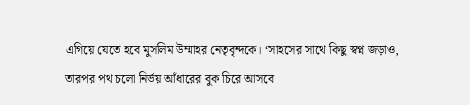এগিয়ে যেতে হবে মুসলিম উম্মাহর নেতৃবৃন্দকে। ‘সাহসের সাথে কিছু স্বপ্ন জড়াও, তারপর পথ চলো নির্ভয় আঁধারের বুক চিরে আসবে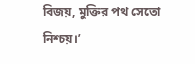বিজয়, মুক্তির পথ সেতো নিশ্চয়।’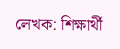লেখক: শিক্ষার্থী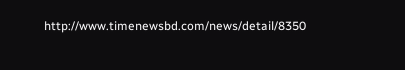http://www.timenewsbd.com/news/detail/8350